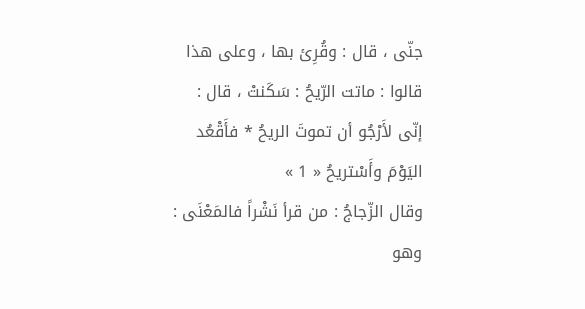جنّى ، قال : وقُرِئ بها ، وعلى هذا قالوا : ماتت الرّيحُ : سَكَنتْ ، قال :
إنّى لأَرْجُو أن تموتَ الريحُ * فأَقْعُد اليَوْمَ وأَسْتريحُ « 1 »
وقال الزّجاجُ : من قرأ نَشْراً فالمَعْنَى : وهو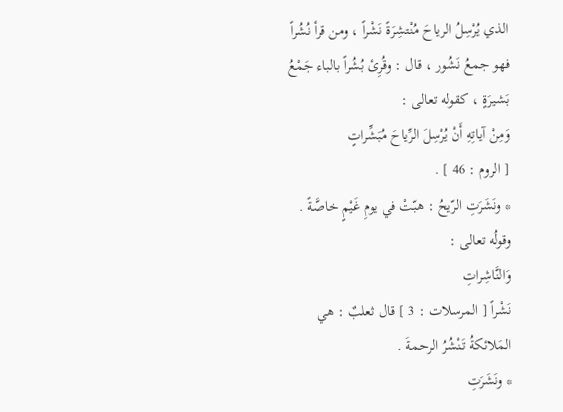الذي يُرْسِلُ الرياحَ مُنْتشِرَةً نَشْراً ، ومن قرأ نُشُراً فهو جمعُ نَشُور ، قال : وقُرِئ بُشُراً بالباء جَمْعُ بَشيرَةٍ ، كقوله تعالى :
وَمِنْ آياتِهِ أَنْ يُرْسِلَ الرِّياحَ مُبَشِّراتٍ
[ الروم : 46 ] .
* ونَشَرَتِ الرّيحُ : هبّتْ في يومِ غَيْمٍ خاصَّةً .
وقولُه تعالى :
وَالنَّاشِراتِ
نَشْراً [ المرسلات : 3 ] قال ثعلبٌ : هي المَلائكةُ تَنْشُرُ الرحمةَ .
* ونَشَرَتِ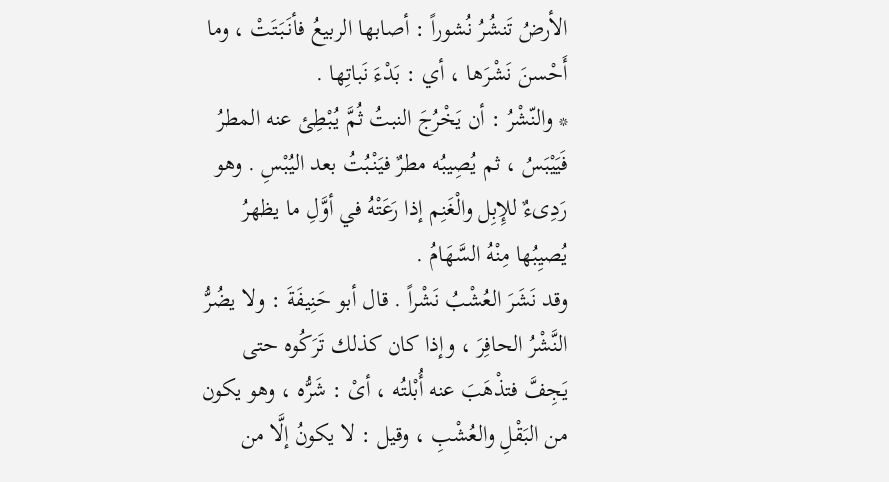الأرضُ تَنشُرُ نُشوراً : أصابها الربيعُ فأنَبَتَتْ ، وما أَحْسنَ نَشْرَها ، أي : بَدْءَ نَباتِها .
* والنّشْرُ : أن يَخْرُجَ النبتُ ثُمَّ يُبْطِئ عنه المطرُ فَيَيْبَسُ ، ثم يُصِيبُه مطرٌ فيَنْبُتُ بعد اليُبْسِ . وهو رَدِىءٌ للإِبِل والْغَنِم إذا رَعَتْهُ في أوَّلِ ما يظهرُ يُصيِبُها مِنْهُ السَّهَامُ .
وقد نَشَرَ العُشْبُ نَشْراً . قال أبو حَنِيفَةَ : ولا يضُرُّ النَّشْرُ الحافِرَ ، وإذا كان كذلك تَرَكُوه حتى يَجِفَّ فتذْهَبَ عنه أُبْلتُه ، أىْ : شَرُّه ، وهو يكون من البَقْلِ والعُشْبِ ، وقيل : لا يكونُ إلَّا من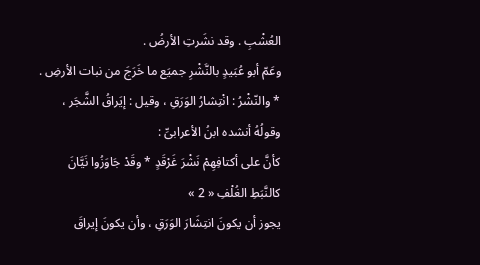العُشْبِ . وقد نشَرتِ الأرضُ .
وعَمّ أبو عُبَيدٍ بالنَّشْرِ جميَع ما خَرَجَ من نبات الأرضِ .
* والنّشْرُ : انْتِشارُ الوَرَقِ ، وقيل : إيَراقُ الشَّجَر ، وقولُهُ أنشده ابنُ الأعرابىِّ :
كأنَّ على أكتافِهِمْ نَشْرَ غَرْقَدٍ * وقَدْ جَاوَزُوا نَيَّانَ كالنَّبَطِ الغُلْفِ « 2 »
يجوز أن يكونَ انتِشَارَ الوَرَقِ ، وأن يكونَ إيراقَ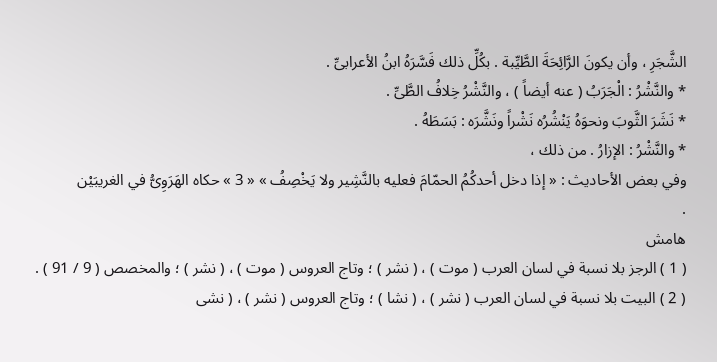الشَّجَرِ ، وأن يكونَ الرَّائِحَةَ الطَّيِّبة . بكُلِّ ذلك فَسَّرَهُ ابنُ الأعرابىِّ .
* والنَّشْرُ : الْجَرَبُ ( عنه أيضاً ) ، والنَّشْرُ خِلافُ الطَّىِّ .
* نَشَرَ الثَّوبَ ونحوَهُ يَنْشُرُه نَشْراً ونَشَّرَه : بَسَطَهُ .
* والنَّشْرُ : الإزارُ . من ذلك ،
وفي بعض الأحاديث : « إذا دخل أحدكُمُ الحمّامَ فعليه بالنَّشِير ولا يَخْصِفُ » « 3 » حكاه الهَرَوِىُّ في الغريبَيْن
.
هامش
( 1 ) الرجز بلا نسبة في لسان العرب ( موت ) ، ( نشر ) ؛ وتاج العروس ( موت ) ، ( نشر ) ؛ والمخصص ( 9 / 91 ) .
( 2 ) البيت بلا نسبة في لسان العرب ( نشر ) ، ( نشا ) ؛ وتاج العروس ( نشر ) ، ( نشى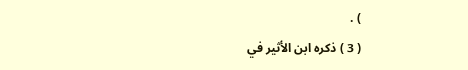) .
( 3 ) ذكره ابن الأثير في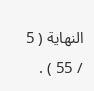النهاية ( 5 / 55 ) .